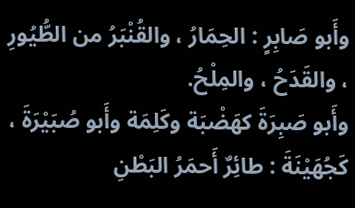وأَبو صَابِرٍ : الحِمَارُ ، والقُنْبَرُ من الطُّيُورِ ، والقَدَحُ ، والمِلْحُ.
وأَبو صَبِرَةَ كهَضْبَة وكَلِمَة وأَبو صُبَيْرَةَ ، كَجُهَيْنَةَ : طائِرٌ أَحمَرُ البَطْنِ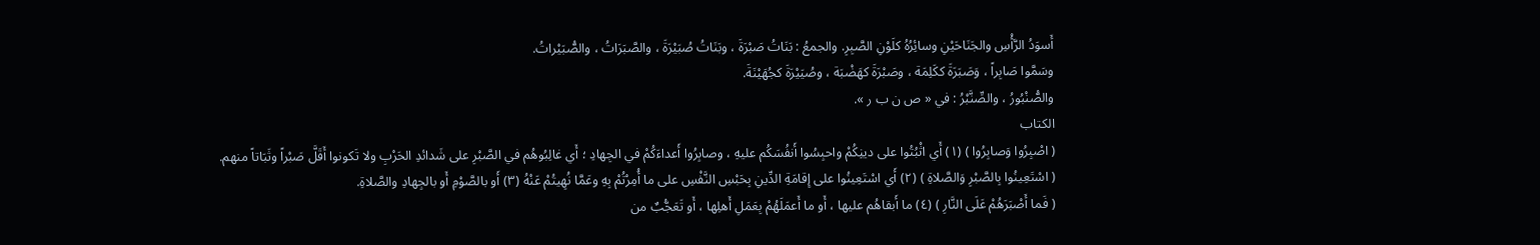أَسوَدُ الرَّأْسِ والجَنَاحَيْنِ وسائِرُهُ كلَوْنِ الصَّبِرِ. والجمعُ : بَنَاتُ صَبْرَةَ ، وبَنَاتُ صُبَيْرَةَ ، والصَّبَرَاتُ ، والصُّبَيْراتُ.
وسَمَّوا صَابِراً ، وَصَبَرَةَ ككَلِمَة ، وصَبْرَةَ كهَضْبَة ، وصُيَيْرَةَ كجُهَيْنَةَ.
والصُّنْبُورُ ، والصِّنَّبْرُ : في « ص ن ب ر ».
الكتاب
( اصْبِرُوا وَصابِرُوا ) (١) أَي اثْبُتُوا على دينِكُمْ واحبِسُوا أَنفُسَكُم عليهِ ، وصابِرُوا أَعداءَكُمْ في الجِهادِ ؛ أَي غالِبُوهُم في الصَّبْرِ على شَدائدِ الحَرْبِ ولا تَكونوا أَقَلَّ صَبْراً وثَبَاتاً منهم.
( اسْتَعِينُوا بِالصَّبْرِ وَالصَّلاةِ ) (٢) أَي اسْتَعِينُوا على إِقامَةِ الدِّينِ بِحَبْسِ النَّفْسِ على ما أُمِرْتُمْ بِهِ وعَمَّا نُهِيتُمْ عَنْهُ (٣) أَو بالصَّوْمِ أَو بالجِهادِ والصَّلاةِ.
( فَما أَصْبَرَهُمْ عَلَى النَّارِ ) (٤) ما أَبقاهُم عليها ، أَو ما أَعمَلَهُمْ بِعَمَلِ أَهلِها ، أَو تَعَجُّبٌ من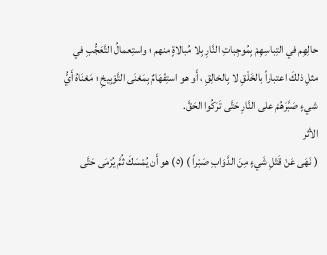حالِهِم في التِباسِهِمْ بِمُوجِباتِ النَّارِ بِلا مُبالاةٍ منهم ؛ واستِعمالُ التَّعَجُّبِ في مثلِ ذلكَ اعتباراً بالخَلْقِ لا بِالخالِقِ ، أَو هو استِفْهَامٌ بِمَعْنَى التَّوْبِيخِ ؛ مَعْنَاهُ أَيُّ شيءٍ صَبَّرَهُمْ على النَّارِ حَتَّى تَرَكُوا الحَقَّ.
الأثر
( نَهَى عَنْ قَتْلِ شَيءٍ مِنَ الدَّوَابِ صَبْراً ) (٥) هو أَن يُمْسَكَ ثُمَّ يُرْمَى حَتَّى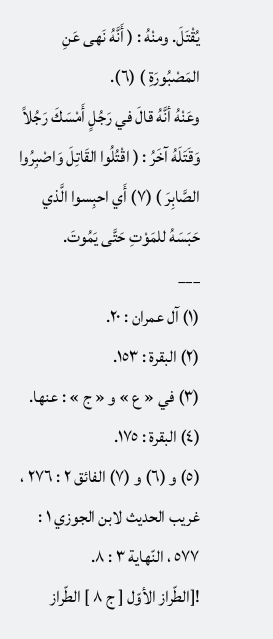يُقْتَلَ. ومنْهُ : ( أَنَّهُ نَهى عَنِ المَصْبُورَةِ ) (٦).
وعَنْهُ أنَّهُ قالَ في رَجُلٍ أَمْسَكَ رَجُلاً وَقَتَلَهُ آخَرُ : ( اقْتُلُوا القَاتِلَ وَاصْبِرُوا الصَّابِرَ ) (٧) أَي احبِسوا الَّذي حَبَسَهُ للمَوْتِ حَتَّى يَمُوتَ.
___
(١) آل عمران : ٢٠.
(٢) البقرة : ١٥٣.
(٣) في « ع » و « ج » : عنها.
(٤) البقرة : ١٧٥.
(٥) و (٦) و (٧) الفائق ٢ : ٢٧٦ ، غريب الحديث لابن الجوزي ١ : ٥٧٧ ، النّهاية ٣ : ٨.
![الطّراز الأوّل [ ج ٨ ] الطّراز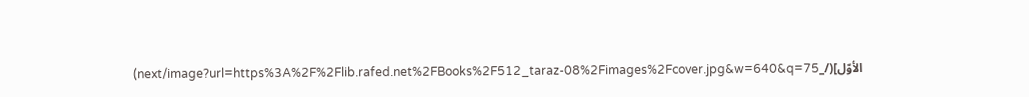الأوّل](/_next/image?url=https%3A%2F%2Flib.rafed.net%2FBooks%2F512_taraz-08%2Fimages%2Fcover.jpg&w=640&q=75)